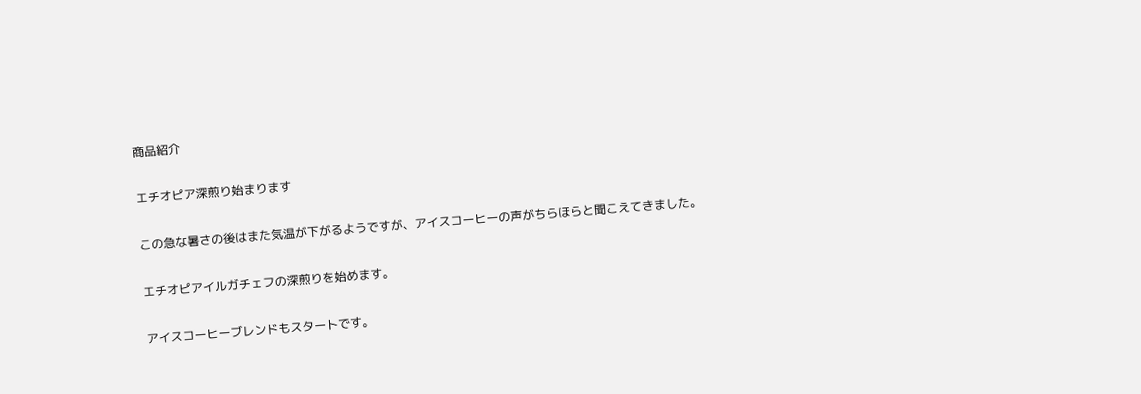商品紹介

エチオピア深煎り始まります

この急な暑さの後はまた気温が下がるようですが、アイスコーヒーの声がちらほらと聞こえてきました。

エチオピアイルガチェフの深煎りを始めます。

アイスコーヒーブレンドもスタートです。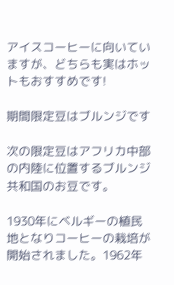アイスコーヒーに向いていますが、どちらも実はホットもおすすめです!

期間限定豆はブルンジです

次の限定豆はアフリカ中部の内陸に位置するブルンジ共和国のお豆です。

1930年にベルギーの植民地となりコーヒーの栽培が開始されました。1962年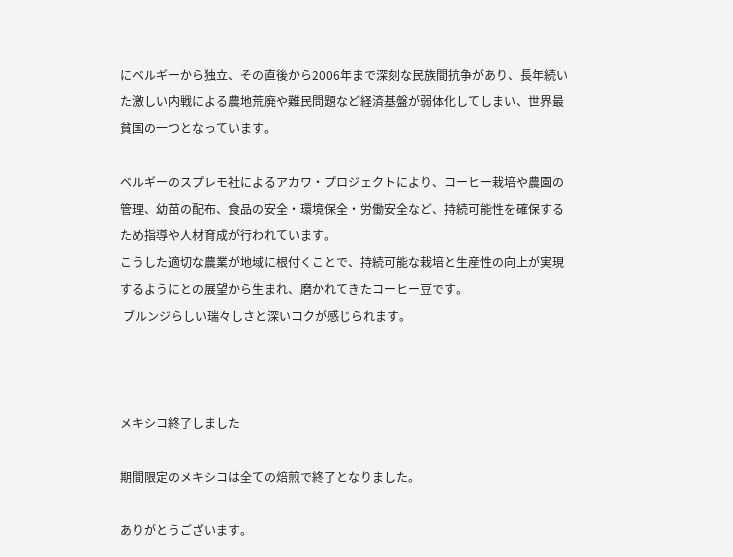にベルギーから独立、その直後から2006年まで深刻な民族間抗争があり、長年続いた激しい内戦による農地荒廃や難民問題など経済基盤が弱体化してしまい、世界最貧国の一つとなっています。

ベルギーのスプレモ社によるアカワ・プロジェクトにより、コーヒー栽培や農園の管理、幼苗の配布、食品の安全・環境保全・労働安全など、持続可能性を確保するため指導や人材育成が行われています。
こうした適切な農業が地域に根付くことで、持続可能な栽培と生産性の向上が実現するようにとの展望から生まれ、磨かれてきたコーヒー豆です。
 ブルンジらしい瑞々しさと深いコクが感じられます。



メキシコ終了しました

期間限定のメキシコは全ての焙煎で終了となりました。

ありがとうございます。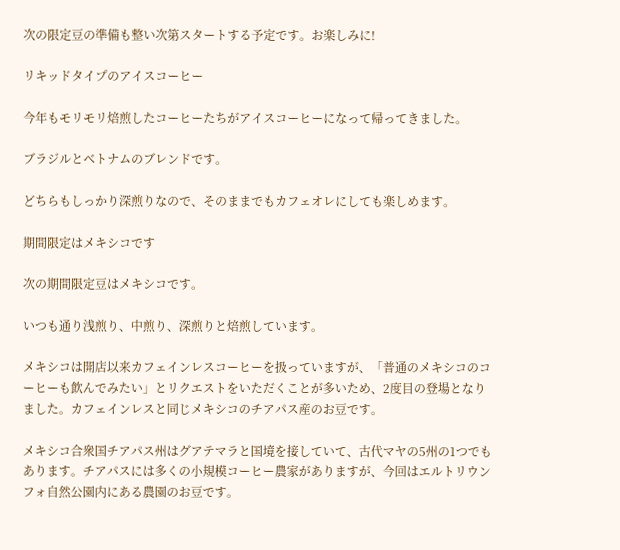次の限定豆の準備も整い次第スタートする予定です。お楽しみに!

リキッドタイプのアイスコーヒー

今年もモリモリ焙煎したコーヒーたちがアイスコーヒーになって帰ってきました。

ブラジルとベトナムのブレンドです。

どちらもしっかり深煎りなので、そのままでもカフェオレにしても楽しめます。

期間限定はメキシコです

次の期間限定豆はメキシコです。

いつも通り浅煎り、中煎り、深煎りと焙煎しています。

メキシコは開店以来カフェインレスコーヒーを扱っていますが、「普通のメキシコのコーヒーも飲んでみたい」とリクエストをいただくことが多いため、2度目の登場となりました。カフェインレスと同じメキシコのチアパス産のお豆です。

メキシコ合衆国チアパス州はグアテマラと国境を接していて、古代マヤの5州の1つでもあります。チアパスには多くの小規模コーヒー農家がありますが、今回はエルトリウンフォ自然公園内にある農園のお豆です。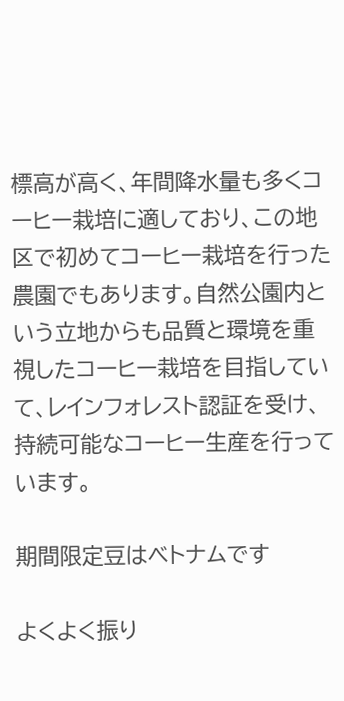標高が高く、年間降水量も多くコーヒー栽培に適しており、この地区で初めてコーヒー栽培を行った農園でもあります。自然公園内という立地からも品質と環境を重視したコーヒー栽培を目指していて、レインフォレスト認証を受け、持続可能なコーヒー生産を行っています。

期間限定豆はベトナムです

よくよく振り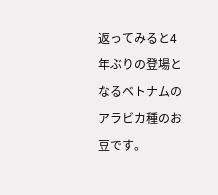返ってみると4年ぶりの登場となるベトナムのアラビカ種のお豆です。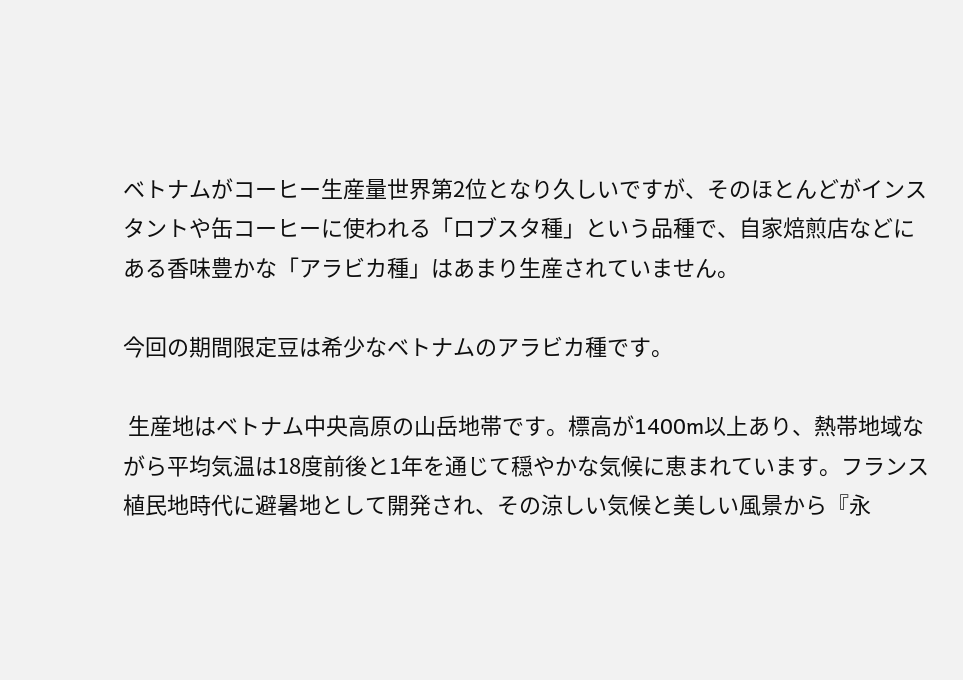ベトナムがコーヒー生産量世界第2位となり久しいですが、そのほとんどがインスタントや缶コーヒーに使われる「ロブスタ種」という品種で、自家焙煎店などにある香味豊かな「アラビカ種」はあまり生産されていません。

今回の期間限定豆は希少なベトナムのアラビカ種です。

 生産地はベトナム中央高原の山岳地帯です。標高が1400m以上あり、熱帯地域ながら平均気温は18度前後と1年を通じて穏やかな気候に恵まれています。フランス植民地時代に避暑地として開発され、その涼しい気候と美しい風景から『永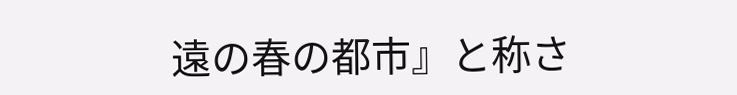遠の春の都市』と称さ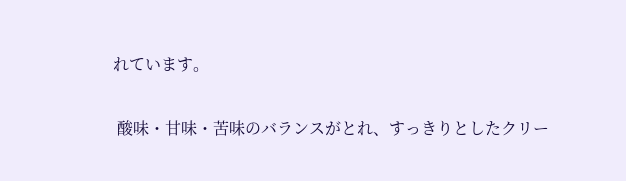れています。

 酸味・甘味・苦味のバランスがとれ、すっきりとしたクリー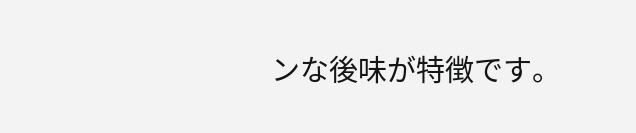ンな後味が特徴です。